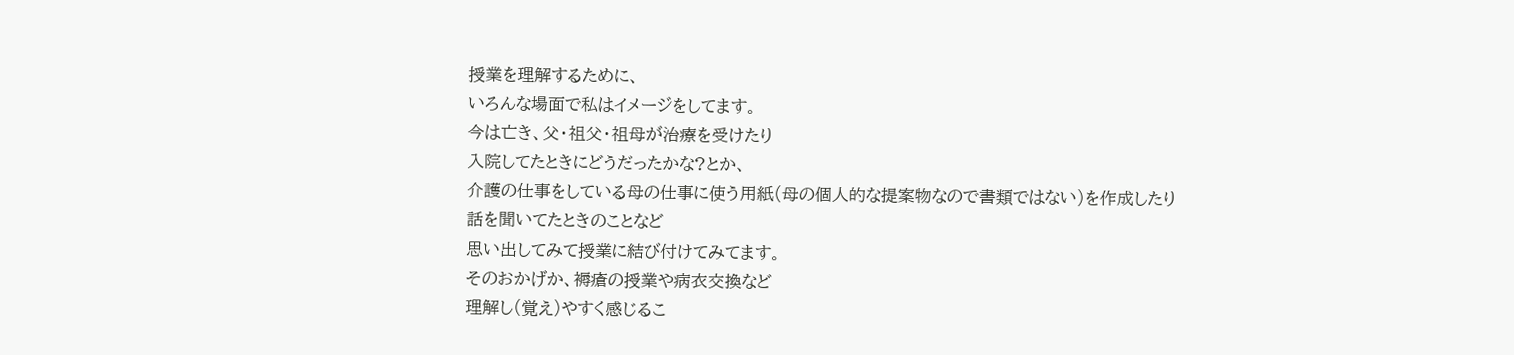授業を理解するために、
いろんな場面で私はイメージをしてます。
今は亡き、父・祖父・祖母が治療を受けたり
入院してたときにどうだったかな?とか、
介護の仕事をしている母の仕事に使う用紙(母の個人的な提案物なので書類ではない)を作成したり
話を聞いてたときのことなど
思い出してみて授業に結び付けてみてます。
そのおかげか、褥瘡の授業や病衣交換など
理解し(覚え)やすく感じるこ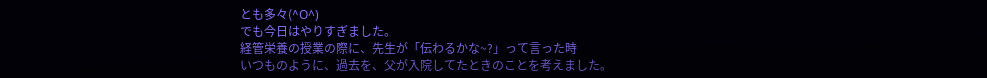とも多々(^O^)
でも今日はやりすぎました。
経管栄養の授業の際に、先生が「伝わるかな~?」って言った時
いつものように、過去を、父が入院してたときのことを考えました。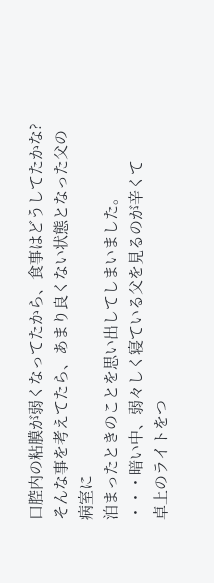口腔内の粘膜が弱くなってたから、食事はどうしてたかな?
そんな事を考えてたら、あまり良くない状態となった父の病室に
泊まったときのことを思い出してしまいました。
・・・暗い中、弱々しく寝ている父を見るのが辛くて
卓上のライトをつ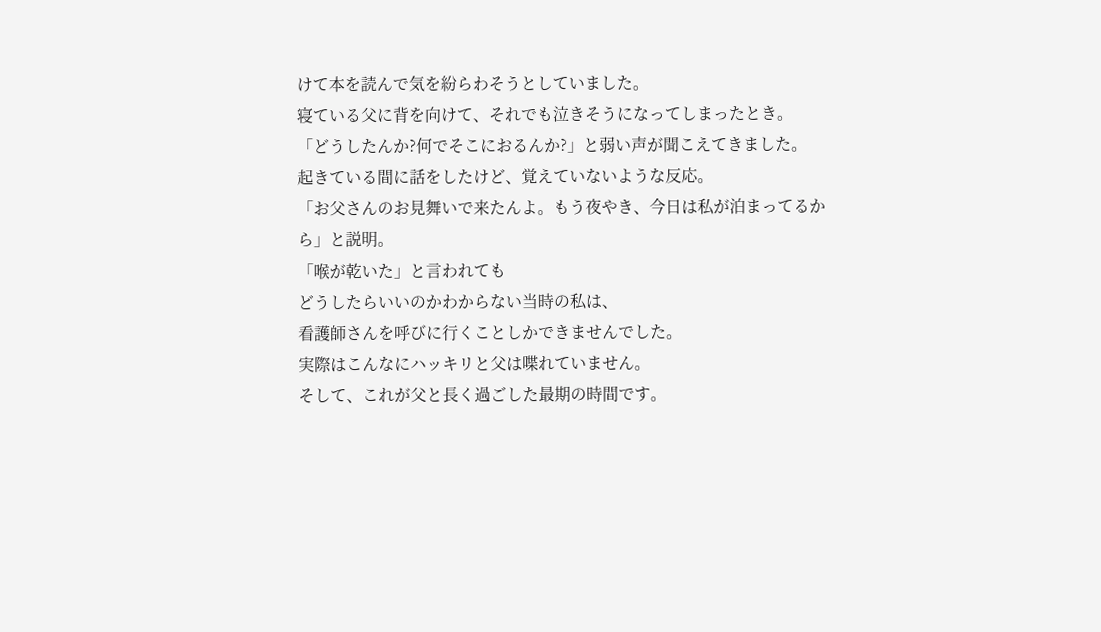けて本を読んで気を紛らわそうとしていました。
寝ている父に背を向けて、それでも泣きそうになってしまったとき。
「どうしたんか?何でそこにおるんか?」と弱い声が聞こえてきました。
起きている間に話をしたけど、覚えていないような反応。
「お父さんのお見舞いで来たんよ。もう夜やき、今日は私が泊まってるから」と説明。
「喉が乾いた」と言われても
どうしたらいいのかわからない当時の私は、
看護師さんを呼びに行くことしかできませんでした。
実際はこんなにハッキリと父は喋れていません。
そして、これが父と長く過ごした最期の時間です。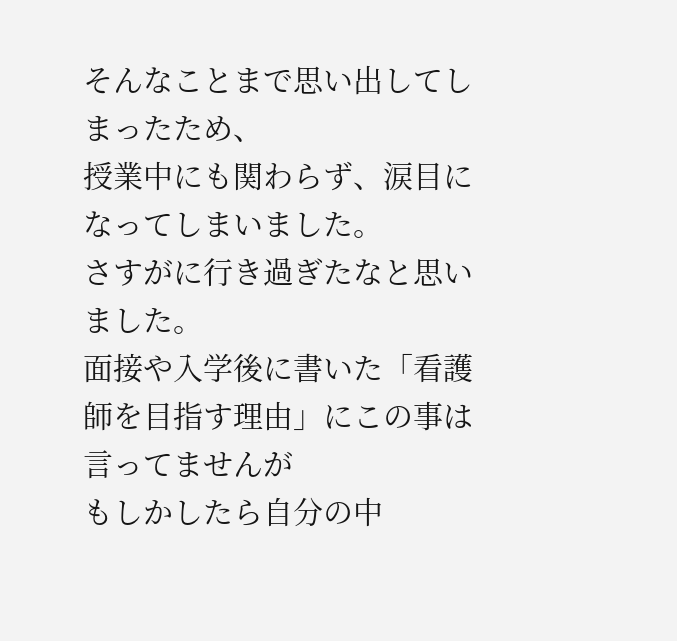そんなことまで思い出してしまったため、
授業中にも関わらず、涙目になってしまいました。
さすがに行き過ぎたなと思いました。
面接や入学後に書いた「看護師を目指す理由」にこの事は言ってませんが
もしかしたら自分の中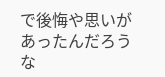で後悔や思いがあったんだろうな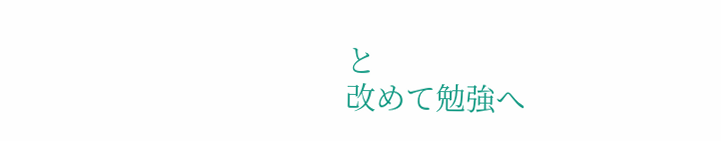と
改めて勉強へ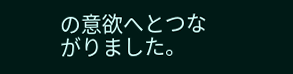の意欲へとつながりました。